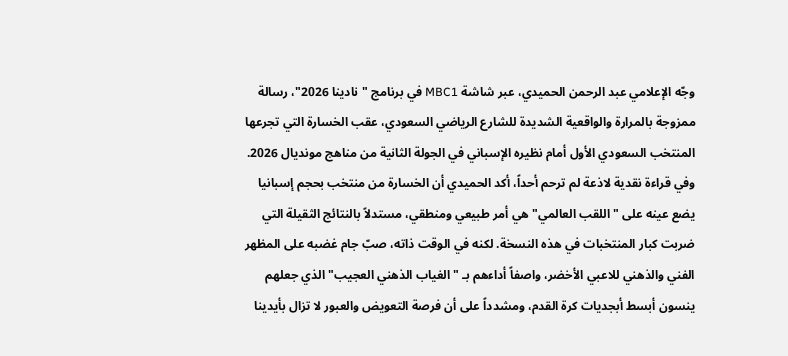وجّه الإعلامي عبد الرحمن الحميدي، عبر شاشة MBC1 في برنامج "نادينا 2026"، رسالة ممزوجة بالمرارة والواقعية الشديدة للشارع الرياضي السعودي، عقب الخسارة التي تجرعها المنتخب السعودي الأول أمام نظيره الإسباني في الجولة الثانية من مناهج مونديال 2026.
وفي قراءة نقدية لاذعة لم ترحم أحداً، أكد الحميدي أن الخسارة من منتخب بحجم إسبانيا يضع عينه على "اللقب العالمي" هي أمر طبيعي ومنطقي، مستدلاً بالنتائج الثقيلة التي ضربت كبار المنتخبات في هذه النسخة. لكنه في الوقت ذاته، صبّ جام غضبه على المظهر الفني والذهني للاعبي الأخضر، واصفاً أداءهم بـ "الغياب الذهني العجيب" الذي جعلهم ينسون أبسط أبجديات كرة القدم، ومشدداً على أن فرصة التعويض والعبور لا تزال بأيدينا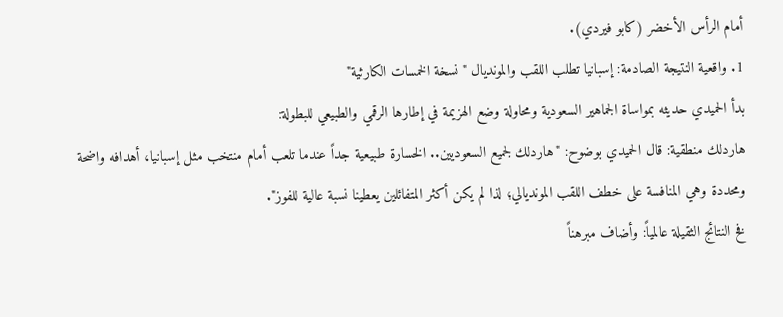أمام الرأس الأخضر (كابو فيردي).
1. واقعية النتيجة الصادمة: إسبانيا تطلب اللقب والمونديال "نسخة الخمسات الكارثية"
بدأ الحميدي حديثه بمواساة الجماهير السعودية ومحاولة وضع الهزيمة في إطارها الرقمي والطبيعي للبطولة:
هاردلك منطقية: قال الحميدي بوضوح: "هاردلك لجميع السعوديين.. الخسارة طبيعية جداً عندما تلعب أمام منتخب مثل إسبانيا، أهدافه واضحة ومحددة وهي المنافسة على خطف اللقب المونديالي؛ لذا لم يكن أكثر المتفائلين يعطينا نسبة عالية للفوز".
فخ النتائج الثقيلة عالمياً: وأضاف مبرهناً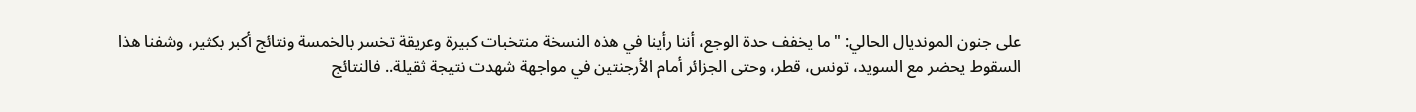على جنون المونديال الحالي: "ما يخفف حدة الوجع، أننا رأينا في هذه النسخة منتخبات كبيرة وعريقة تخسر بالخمسة ونتائج أكبر بكثير، وشفنا هذا السقوط يحضر مع السويد، تونس، قطر، وحتى الجزائر أمام الأرجنتين في مواجهة شهدت نتيجة ثقيلة.. فالنتائج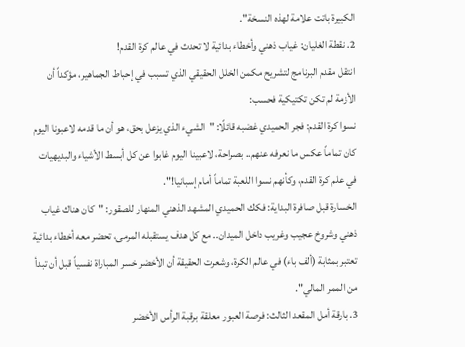الكبيرة باتت علامة لهذه النسخة".
2. نقطة الغليان: غياب ذهني وأخطاء بدائية لا تحدث في عالم كرة القدم!
انتقل مقدم البرنامج لتشريح مكمن الخلل الحقيقي الذي تسبب في إحباط الجماهير، مؤكداً أن الأزمة لم تكن تكتيكية فحسب:
نسوا كرة القدم: فجر الحميدي غضبه قائلًا: "الشيء الذي يزعل بحق، هو أن ما قدمه لاعبونا اليوم كان تماماً عكس ما نعرفه عنهم.. بصراحة، لاعبينا اليوم غابوا عن كل أبسط الأشياء والبديهيات في علم كرة القدم، وكأنهم نسوا اللعبة تماماً أمام إسبانيا!".
الخسارة قبل صافرة البداية: فكك الحميدي المشهد الذهني المنهار للصقور: "كان هناك غياب ذهني وشروخ عجيب وغريب داخل الميدان.. مع كل هدف يستقبله المرمى، تحضر معه أخطاء بدائية تعتبر بمثابة (ألف باء) في عالم الكرة، وشعرت الحقيقة أن الأخضر خسر المباراة نفسياً قبل أن تبدأ من الممر المالي".
3. بارقة أمل المقعد الثالث: فرصة العبور معلقة برقبة الرأس الأخضر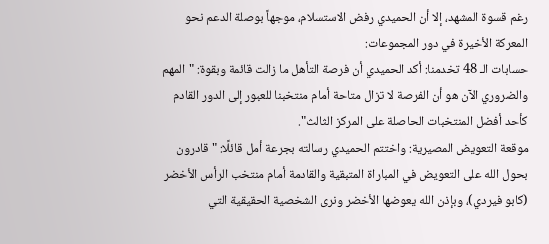رغم قسوة المشهد، إلا أن الحميدي رفض الاستسلام، موجهاً بوصلة الدعم نحو المعركة الأخيرة في دور المجموعات:
حسابات الـ 48 تخدمنا: أكد الحميدي أن فرصة التأهل ما زالت قائمة وبقوة: "المهم والضروري الآن هو أن الفرصة لا تزال متاحة أمام منتخبنا للعبور إلى الدور القادم كأحد أفضل المنتخبات الحاصلة على المركز الثالث".
موقعة التعويض المصيرية: واختتم الحميدي رسالته بجرعة أمل قائلًا: "قادرون بحول الله على التعويض في المباراة المتبقية والقادمة أمام منتخب الرأس الأخضر (كابو فيردي)، وبإذن الله يعوضها الأخضر ونرى الشخصية الحقيقية التي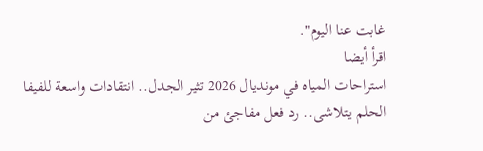غابت عنا اليوم".
اقرأ أيضا
استراحات المياه في مونديال 2026 تثير الجدل.. انتقادات واسعة للفيفا
الحلم يتلاشى.. رد فعل مفاجئ من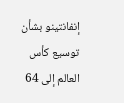إنفانتينو بشأن توسيع كأس العالم إلى 64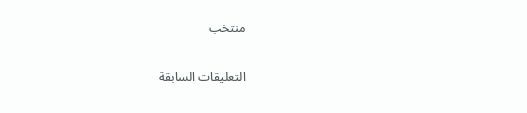منتخب

التعليقات السابقة